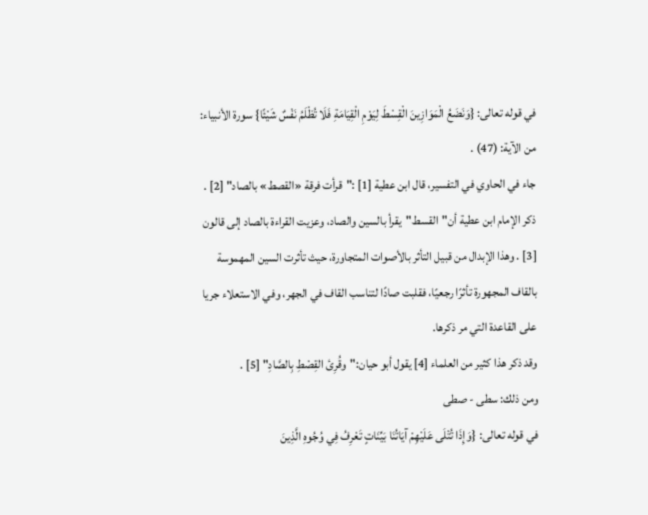في قوله تعالى: {وَنَضَعُ الْمَوَازِينَ الْقِسْطَ لِيَوْمِ الْقِيَامَةِ فَلَا تُظْلَمُ نَفْسٌ شَيْئًا} سورة الأنبياء: من الآية: (47) .
جاء في الحاوي في التفسير، قال ابن عطية [1] :"قرأت فرقة «القصط» بالصاد" [2] .
ذكر الإمام ابن عطية أن"القسط"يقرأ بالسين والصاد، وعزيت القراءة بالصاد إلى قالون [3] . وهذا الإبدال من قبيل التأثر بالأصوات المتجاورة، حيث تأثرت السين المهموسة بالقاف المجهورة تأثرًا رجعيًا، فقلبت صادًا لتناسب القاف في الجهر، وفي الاستعلاء جريا على القاعدة التي مر ذكرها.
وقد ذكر هذا كثير من العلماء [4] يقول أبو حيان:"وقُرِئ القِصْطِ بِالصَّادِ" [5] .
ومن ذلك: سطى - صطى
في قوله تعالى: {وَإِذَا تُتْلَى عَلَيْهِمْ آيَاتُنَا بَيِّنَاتٍ تَعْرِفُ فِي وُجُوهِ الَّذِينَ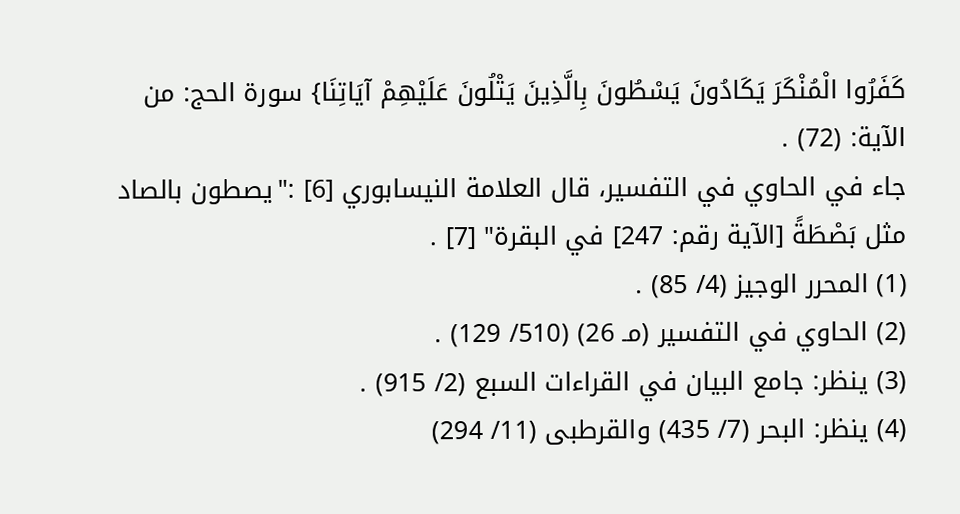كَفَرُوا الْمُنْكَرَ يَكَادُونَ يَسْطُونَ بِالَّذِينَ يَتْلُونَ عَلَيْهِمْ آيَاتِنَا} سورة الحج: من الآية: (72) .
جاء في الحاوي في التفسير، قال العلامة النيسابوري [6] :"يصطون بالصاد مثل بَصْطَةً [الآية رقم: 247] في البقرة" [7] .
(1) المحرر الوجيز (4/ 85) .
(2) الحاوي في التفسير (مـ 26) (510/ 129) .
(3) ينظر: جامع البيان في القراءات السبع (2/ 915) .
(4) ينظر: البحر (7/ 435) والقرطبى (11/ 294)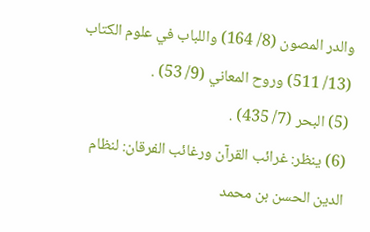والدر المصون (8/ 164) واللباب في علوم الكتاب (13/ 511) وروح المعاني (9/ 53) .
(5) البحر (7/ 435) .
(6) ينظر: غرائب القرآن ورغائب الفرقان: لنظام الدين الحسن بن محمد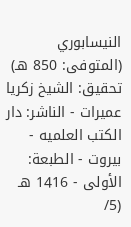النيسابوري (المتوفى: 850 هـ) تحقيق: الشيخ زكريا عميرات - الناشر: دار الكتب العلميه - بيروت - الطبعة: الأولى - 1416 هـ (5/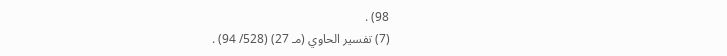98) .
(7) تفسير الحاوي (مـ 27) (528/ 94) .